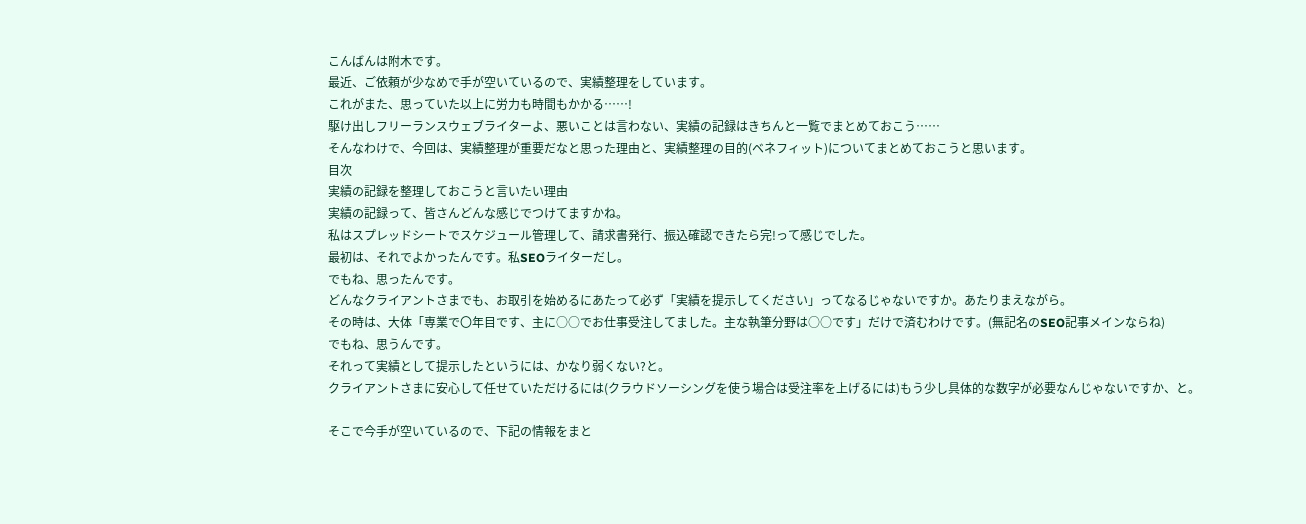こんばんは附木です。
最近、ご依頼が少なめで手が空いているので、実績整理をしています。
これがまた、思っていた以上に労力も時間もかかる……!
駆け出しフリーランスウェブライターよ、悪いことは言わない、実績の記録はきちんと一覧でまとめておこう……
そんなわけで、今回は、実績整理が重要だなと思った理由と、実績整理の目的(ベネフィット)についてまとめておこうと思います。
目次
実績の記録を整理しておこうと言いたい理由
実績の記録って、皆さんどんな感じでつけてますかね。
私はスプレッドシートでスケジュール管理して、請求書発行、振込確認できたら完!って感じでした。
最初は、それでよかったんです。私SEOライターだし。
でもね、思ったんです。
どんなクライアントさまでも、お取引を始めるにあたって必ず「実績を提示してください」ってなるじゃないですか。あたりまえながら。
その時は、大体「専業で〇年目です、主に○○でお仕事受注してました。主な執筆分野は○○です」だけで済むわけです。(無記名のSEO記事メインならね)
でもね、思うんです。
それって実績として提示したというには、かなり弱くない?と。
クライアントさまに安心して任せていただけるには(クラウドソーシングを使う場合は受注率を上げるには)もう少し具体的な数字が必要なんじゃないですか、と。

そこで今手が空いているので、下記の情報をまと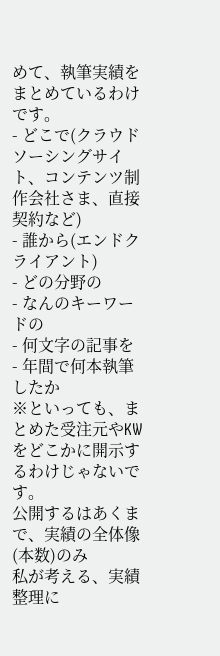めて、執筆実績をまとめているわけです。
- どこで(クラウドソーシングサイト、コンテンツ制作会社さま、直接契約など)
- 誰から(エンドクライアント)
- どの分野の
- なんのキーワードの
- 何文字の記事を
- 年間で何本執筆したか
※といっても、まとめた受注元やKWをどこかに開示するわけじゃないです。
公開するはあくまで、実績の全体像(本数)のみ
私が考える、実績整理に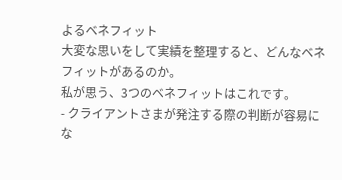よるベネフィット
大変な思いをして実績を整理すると、どんなベネフィットがあるのか。
私が思う、3つのベネフィットはこれです。
- クライアントさまが発注する際の判断が容易にな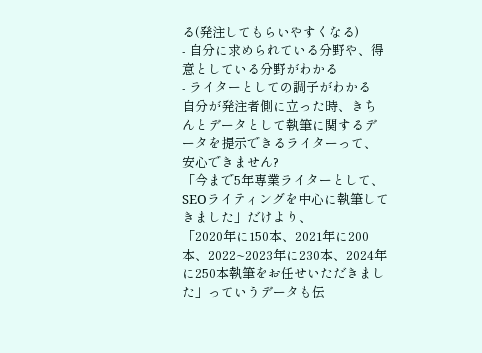る(発注してもらいやすくなる)
- 自分に求められている分野や、得意としている分野がわかる
- ライターとしての調子がわかる
自分が発注者側に立った時、きちんとデータとして執筆に関するデータを提示できるライターって、安心できません?
「今まで5年専業ライターとして、SEOライティングを中心に執筆してきました」だけより、
「2020年に150本、2021年に200本、2022~2023年に230本、2024年に250本執筆をお任せいただきました」っていうデータも伝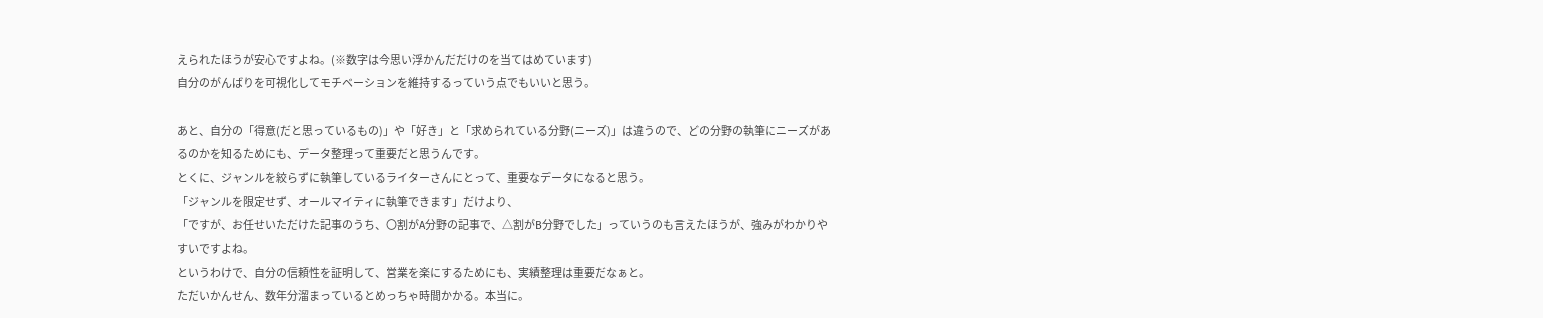えられたほうが安心ですよね。(※数字は今思い浮かんだだけのを当てはめています)
自分のがんばりを可視化してモチベーションを維持するっていう点でもいいと思う。

あと、自分の「得意(だと思っているもの)」や「好き」と「求められている分野(ニーズ)」は違うので、どの分野の執筆にニーズがあるのかを知るためにも、データ整理って重要だと思うんです。
とくに、ジャンルを絞らずに執筆しているライターさんにとって、重要なデータになると思う。
「ジャンルを限定せず、オールマイティに執筆できます」だけより、
「ですが、お任せいただけた記事のうち、〇割がA分野の記事で、△割がB分野でした」っていうのも言えたほうが、強みがわかりやすいですよね。
というわけで、自分の信頼性を証明して、営業を楽にするためにも、実績整理は重要だなぁと。
ただいかんせん、数年分溜まっているとめっちゃ時間かかる。本当に。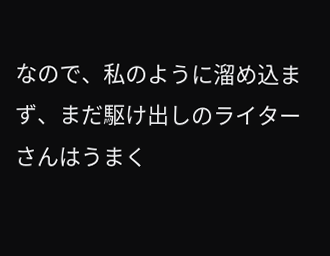なので、私のように溜め込まず、まだ駆け出しのライターさんはうまく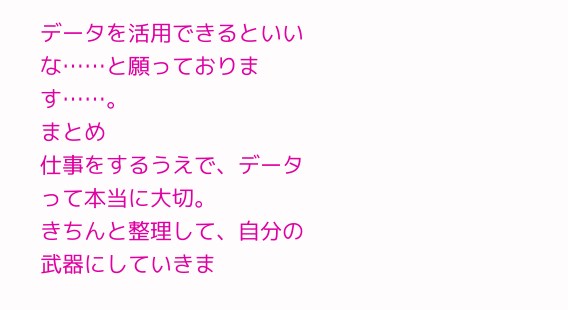データを活用できるといいな……と願っております……。
まとめ
仕事をするうえで、データって本当に大切。
きちんと整理して、自分の武器にしていきま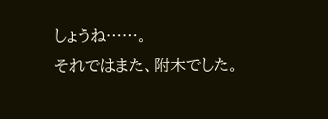しょうね……。
それではまた、附木でした。